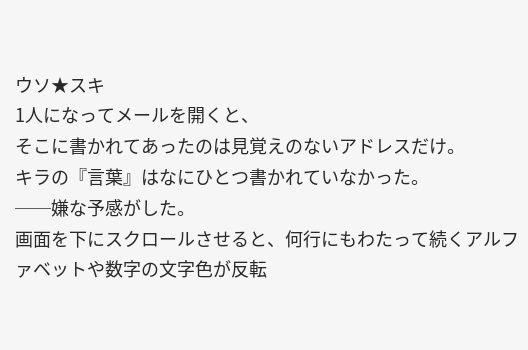ウソ★スキ
1人になってメールを開くと、
そこに書かれてあったのは見覚えのないアドレスだけ。
キラの『言葉』はなにひとつ書かれていなかった。
──嫌な予感がした。
画面を下にスクロールさせると、何行にもわたって続くアルファベットや数字の文字色が反転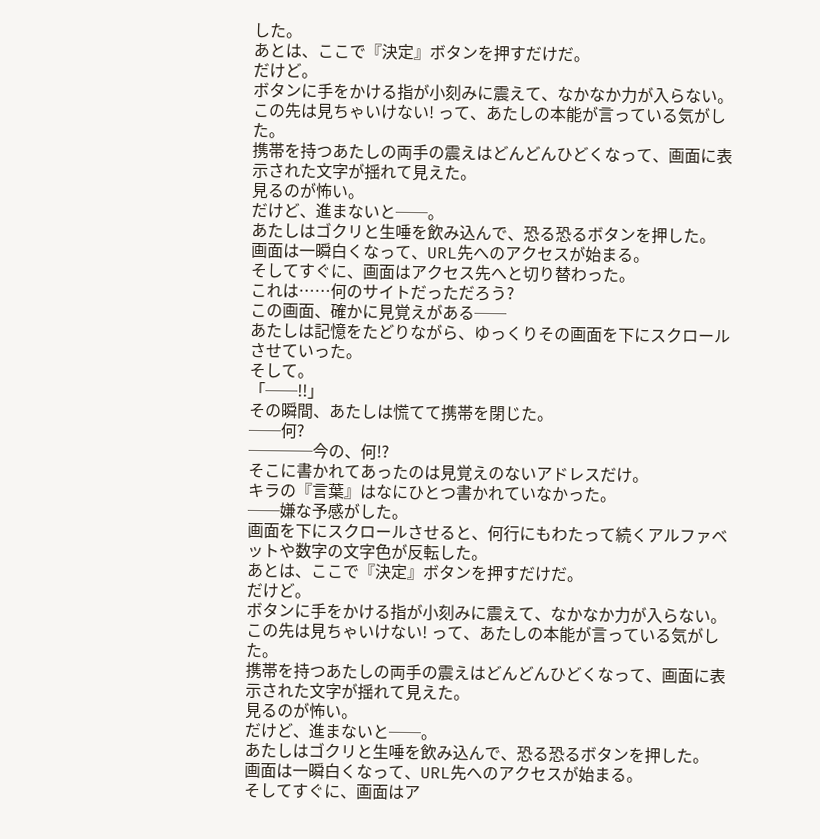した。
あとは、ここで『決定』ボタンを押すだけだ。
だけど。
ボタンに手をかける指が小刻みに震えて、なかなか力が入らない。
この先は見ちゃいけない! って、あたしの本能が言っている気がした。
携帯を持つあたしの両手の震えはどんどんひどくなって、画面に表示された文字が揺れて見えた。
見るのが怖い。
だけど、進まないと──。
あたしはゴクリと生唾を飲み込んで、恐る恐るボタンを押した。
画面は一瞬白くなって、URL先へのアクセスが始まる。
そしてすぐに、画面はアクセス先へと切り替わった。
これは……何のサイトだっただろう?
この画面、確かに見覚えがある──
あたしは記憶をたどりながら、ゆっくりその画面を下にスクロールさせていった。
そして。
「──!!」
その瞬間、あたしは慌てて携帯を閉じた。
──何?
────今の、何!?
そこに書かれてあったのは見覚えのないアドレスだけ。
キラの『言葉』はなにひとつ書かれていなかった。
──嫌な予感がした。
画面を下にスクロールさせると、何行にもわたって続くアルファベットや数字の文字色が反転した。
あとは、ここで『決定』ボタンを押すだけだ。
だけど。
ボタンに手をかける指が小刻みに震えて、なかなか力が入らない。
この先は見ちゃいけない! って、あたしの本能が言っている気がした。
携帯を持つあたしの両手の震えはどんどんひどくなって、画面に表示された文字が揺れて見えた。
見るのが怖い。
だけど、進まないと──。
あたしはゴクリと生唾を飲み込んで、恐る恐るボタンを押した。
画面は一瞬白くなって、URL先へのアクセスが始まる。
そしてすぐに、画面はア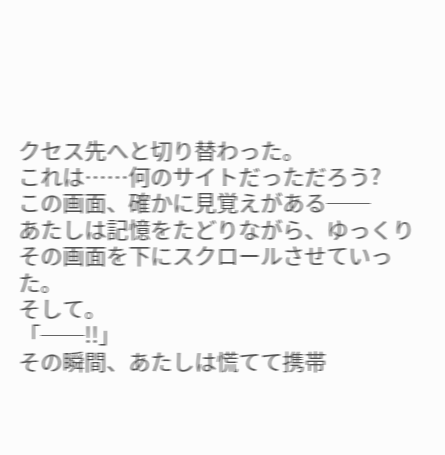クセス先へと切り替わった。
これは……何のサイトだっただろう?
この画面、確かに見覚えがある──
あたしは記憶をたどりながら、ゆっくりその画面を下にスクロールさせていった。
そして。
「──!!」
その瞬間、あたしは慌てて携帯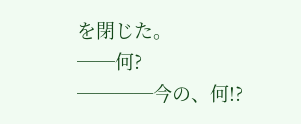を閉じた。
──何?
────今の、何!?